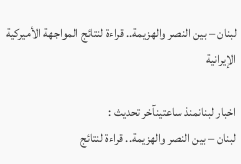لبنان – بين النصر والهزيمة.. قراءة لنتائج المواجهة الأميركية الإيرانية

اخبار لبنانمنذ ساعتينآخر تحديث :
لبنان – بين النصر والهزيمة.. قراءة لنتائج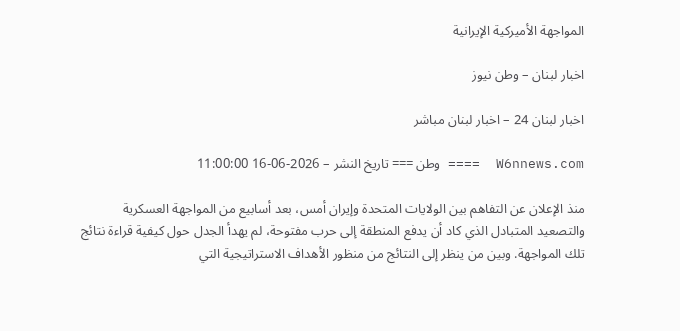المواجهة الأميركية الإيرانية

اخبار لبنان – وطن نيوز

اخبار لبنان 24 – اخبار لبنان مباشر

W6nnews.com  ==== وطن === تاريخ النشر – 2026-06-16 11:00:00

منذ الإعلان عن التفاهم بين الولايات المتحدة وإيران أمس، بعد أسابيع من المواجهة العسكرية والتصعيد المتبادل الذي كاد أن يدفع المنطقة إلى حرب مفتوحة، لم يهدأ الجدل حول كيفية قراءة نتائج تلك المواجهة. وبين من ينظر إلى النتائج من منظور الأهداف الاستراتيجية التي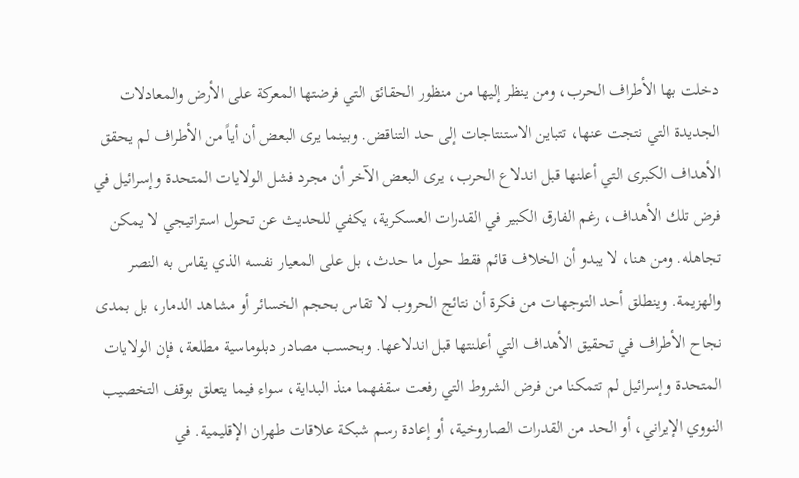دخلت بها الأطراف الحرب، ومن ينظر إليها من منظور الحقائق التي فرضتها المعركة على الأرض والمعادلات الجديدة التي نتجت عنها، تتباين الاستنتاجات إلى حد التناقض. وبينما يرى البعض أن أياً من الأطراف لم يحقق الأهداف الكبرى التي أعلنها قبل اندلاع الحرب، يرى البعض الآخر أن مجرد فشل الولايات المتحدة وإسرائيل في فرض تلك الأهداف، رغم الفارق الكبير في القدرات العسكرية، يكفي للحديث عن تحول استراتيجي لا يمكن تجاهله. ومن هنا، لا يبدو أن الخلاف قائم فقط حول ما حدث، بل على المعيار نفسه الذي يقاس به النصر والهزيمة. وينطلق أحد التوجهات من فكرة أن نتائج الحروب لا تقاس بحجم الخسائر أو مشاهد الدمار، بل بمدى نجاح الأطراف في تحقيق الأهداف التي أعلنتها قبل اندلاعها. وبحسب مصادر دبلوماسية مطلعة، فإن الولايات المتحدة وإسرائيل لم تتمكنا من فرض الشروط التي رفعت سقفهما منذ البداية، سواء فيما يتعلق بوقف التخصيب النووي الإيراني، أو الحد من القدرات الصاروخية، أو إعادة رسم شبكة علاقات طهران الإقليمية. في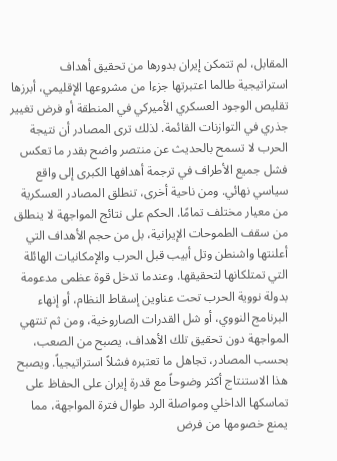المقابل، لم تتمكن إيران بدورها من تحقيق أهداف استراتيجية طالما اعتبرتها جزءا من مشروعها الإقليمي، أبرزها تقليص الوجود العسكري الأميركي في المنطقة أو فرض تغيير جذري في التوازنات القائمة. لذلك ترى المصادر أن نتيجة الحرب لا تسمح بالحديث عن منتصر واضح بقدر ما تعكس فشل جميع الأطراف في ترجمة أهدافها الكبرى إلى واقع سياسي نهائي. ومن ناحية أخرى، تنطلق المصادر العسكرية من معيار مختلف تمامًا. الحكم على نتائج المواجهة لا ينطلق من سقف الطموحات الإيرانية، بل من حجم الأهداف التي أعلنتها واشنطن وتل أبيب قبل الحرب والإمكانيات الهائلة التي تمتلكانها لتحقيقها. وعندما تدخل قوة عظمى مدعومة بدولة نووية الحرب تحت عناوين إسقاط النظام، أو إنهاء البرنامج النووي، أو شل القدرات الصاروخية، ومن ثم تنتهي المواجهة دون تحقيق تلك الأهداف، يصبح من الصعب، بحسب المصادر، تجاهل ما تعتبره فشلاً استراتيجياً. ويصبح هذا الاستنتاج أكثر وضوحاً مع قدرة إيران على الحفاظ على تماسكها الداخلي ومواصلة الرد طوال فترة المواجهة، مما يمنع خصومها من فرض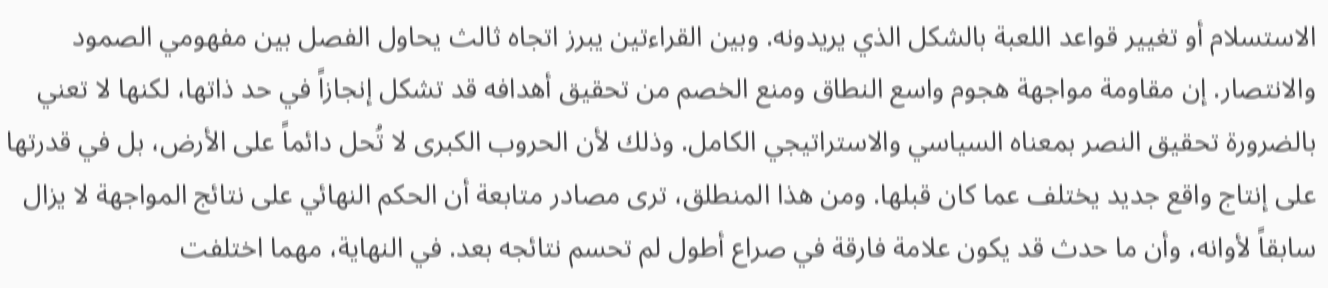الاستسلام أو تغيير قواعد اللعبة بالشكل الذي يريدونه. وبين القراءتين يبرز اتجاه ثالث يحاول الفصل بين مفهومي الصمود والانتصار. إن مقاومة مواجهة هجوم واسع النطاق ومنع الخصم من تحقيق أهدافه قد تشكل إنجازاً في حد ذاتها، لكنها لا تعني بالضرورة تحقيق النصر بمعناه السياسي والاستراتيجي الكامل. وذلك لأن الحروب الكبرى لا تُحل دائماً على الأرض، بل في قدرتها على إنتاج واقع جديد يختلف عما كان قبلها. ومن هذا المنطلق، ترى مصادر متابعة أن الحكم النهائي على نتائج المواجهة لا يزال سابقاً لأوانه، وأن ما حدث قد يكون علامة فارقة في صراع أطول لم تحسم نتائجه بعد. في النهاية، مهما اختلفت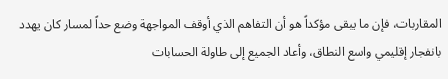المقاربات، فإن ما يبقى مؤكداً هو أن التفاهم الذي أوقف المواجهة وضع حداً لمسار كان يهدد بانفجار إقليمي واسع النطاق، وأعاد الجميع إلى طاولة الحسابات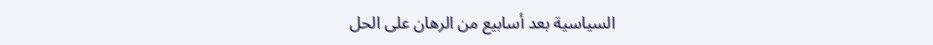السياسية بعد أسابيع من الرهان على الحل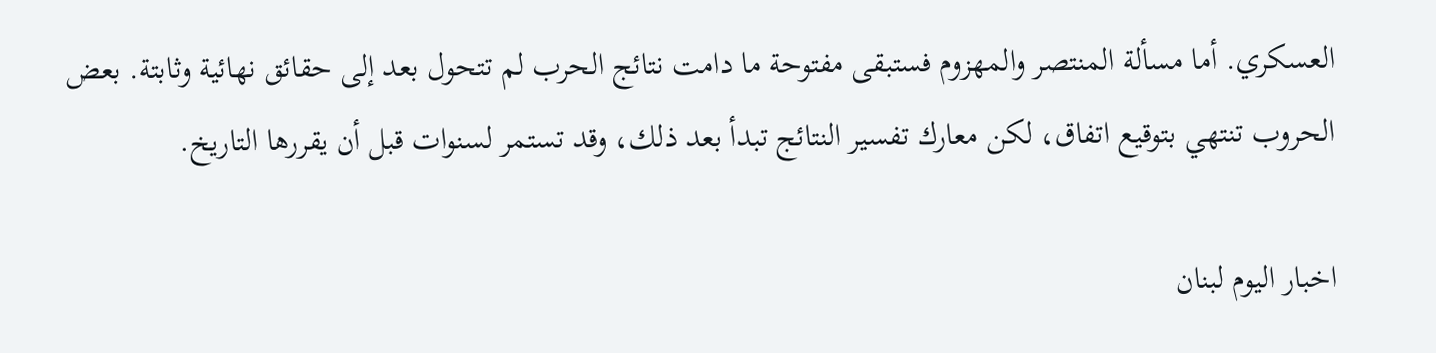العسكري. أما مسألة المنتصر والمهزوم فستبقى مفتوحة ما دامت نتائج الحرب لم تتحول بعد إلى حقائق نهائية وثابتة. بعض الحروب تنتهي بتوقيع اتفاق، لكن معارك تفسير النتائج تبدأ بعد ذلك، وقد تستمر لسنوات قبل أن يقررها التاريخ.

اخبار اليوم لبنان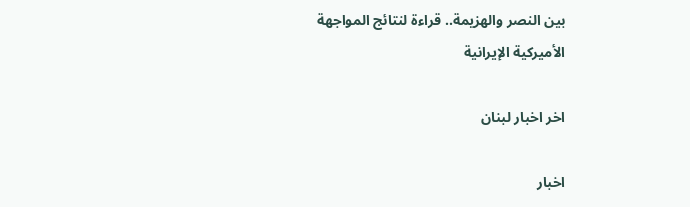بين النصر والهزيمة.. قراءة لنتائج المواجهة الأميركية الإيرانية

اخر اخبار لبنان

اخبار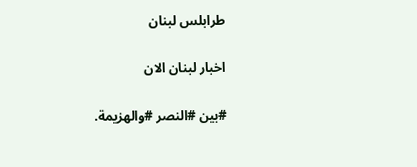طرابلس لبنان

اخبار لبنان الان

#بين #النصر #والهزيمة.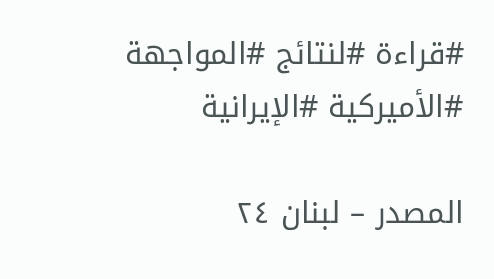#قراءة #لنتائج #المواجهة #الأميركية #الإيرانية

المصدر – لبنان ٢٤